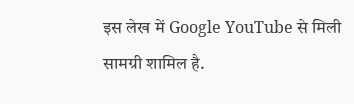इस लेख में Google YouTube से मिली सामग्री शामिल है.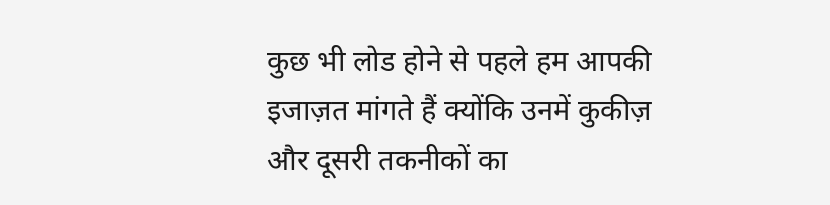कुछ भी लोड होने से पहले हम आपकी इजाज़त मांगते हैं क्योंकि उनमें कुकीज़ और दूसरी तकनीकों का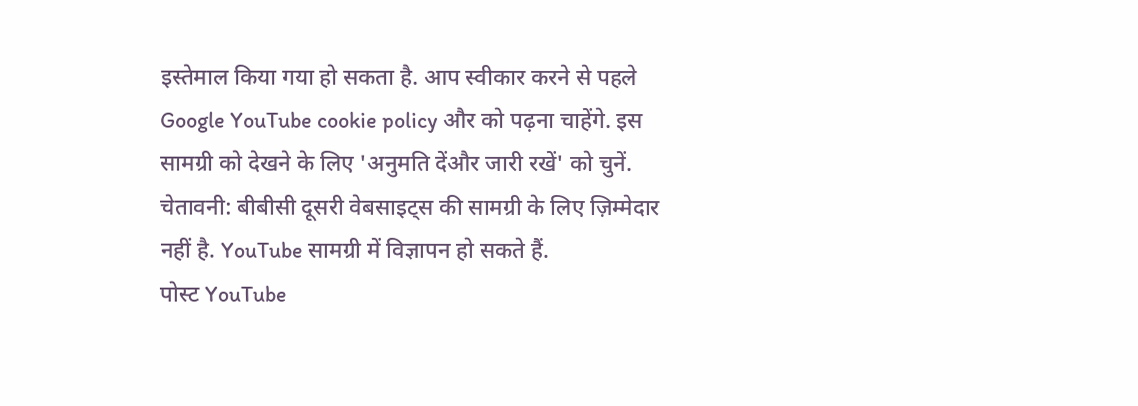इस्तेमाल किया गया हो सकता है. आप स्वीकार करने से पहले Google YouTube cookie policy और को पढ़ना चाहेंगे. इस सामग्री को देखने के लिए 'अनुमति देंऔर जारी रखें' को चुनें.
चेतावनी: बीबीसी दूसरी वेबसाइट्स की सामग्री के लिए ज़िम्मेदार नहीं है. YouTube सामग्री में विज्ञापन हो सकते हैं.
पोस्ट YouTube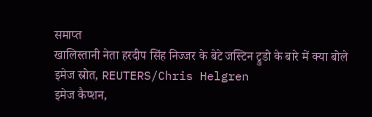समाप्त
खालिस्तानी नेता हरदीप सिंह निज्जर के बेटे जस्टिन ट्रुडो के बारे में क्या बोले
इमेज स्रोत, REUTERS/Chris Helgren
इमेज कैप्शन,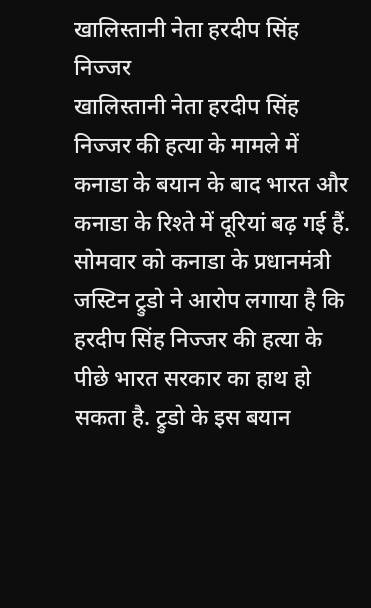खालिस्तानी नेता हरदीप सिंह निज्जर
खालिस्तानी नेता हरदीप सिंह निज्जर की हत्या के मामले में कनाडा के बयान के बाद भारत और कनाडा के रिश्ते में दूरियां बढ़ गई हैं.
सोमवार को कनाडा के प्रधानमंत्री जस्टिन ट्रुडो ने आरोप लगाया है कि हरदीप सिंह निज्जर की हत्या के पीछे भारत सरकार का हाथ हो सकता है. ट्रुडो के इस बयान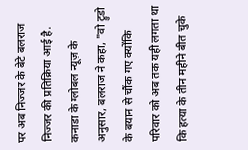पर अब निज्जर के बेटे बलराज निज्जर की प्रतिक्रिया आई है.
कनाडा के ग्लोबल न्यूज़ के अनुसार, बलराज ने कहा, "वो ट्रुडो के बयान से चौंक गए क्योंकि परिवार को अब तक यही लगता था कि हत्या के तीन महीने बीत चुके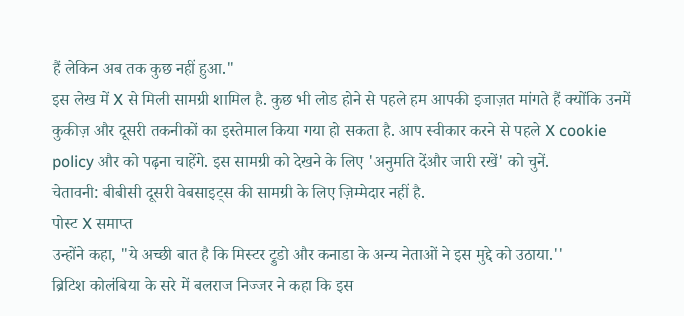हैं लेकिन अब तक कुछ नहीं हुआ."
इस लेख में X से मिली सामग्री शामिल है. कुछ भी लोड होने से पहले हम आपकी इजाज़त मांगते हैं क्योंकि उनमें कुकीज़ और दूसरी तकनीकों का इस्तेमाल किया गया हो सकता है. आप स्वीकार करने से पहले X cookie policy और को पढ़ना चाहेंगे. इस सामग्री को देखने के लिए 'अनुमति देंऔर जारी रखें' को चुनें.
चेतावनी: बीबीसी दूसरी वेबसाइट्स की सामग्री के लिए ज़िम्मेदार नहीं है.
पोस्ट X समाप्त
उन्होंने कहा, "ये अच्छी बात है कि मिस्टर ट्रुडो और कनाडा के अन्य नेताओं ने इस मुद्दे को उठाया.''
ब्रिटिश कोलंबिया के सरे में बलराज निज्जर ने कहा कि इस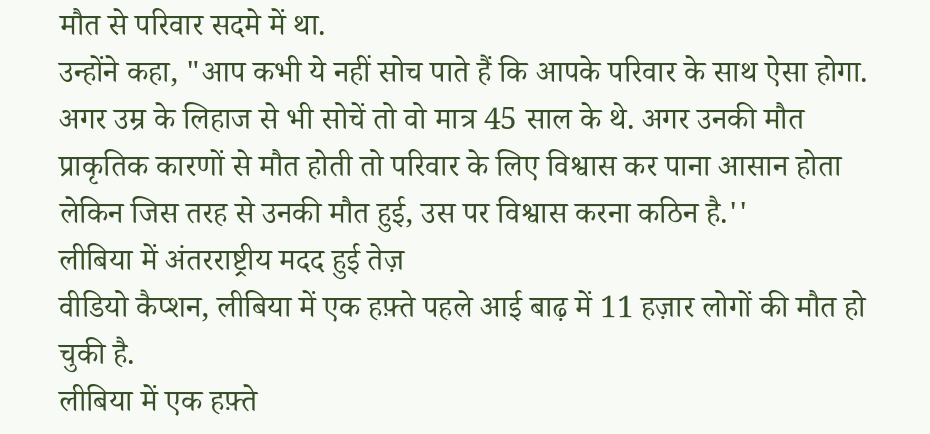मौत से परिवार सदमे में था.
उन्होंने कहा, "आप कभी ये नहीं सोच पाते हैं कि आपके परिवार के साथ ऐसा होगा. अगर उम्र के लिहाज से भी सोचें तो वो मात्र 45 साल के थे. अगर उनकी मौत प्राकृतिक कारणों से मौत होती तो परिवार के लिए विश्वास कर पाना आसान होता लेकिन जिस तरह से उनकी मौत हुई, उस पर विश्वास करना कठिन है.''
लीबिया में अंतरराष्ट्रीय मदद हुई तेज़
वीडियो कैप्शन, लीबिया में एक हफ़्ते पहले आई बाढ़ में 11 हज़ार लोगों की मौत हो चुकी है.
लीबिया में एक हफ़्ते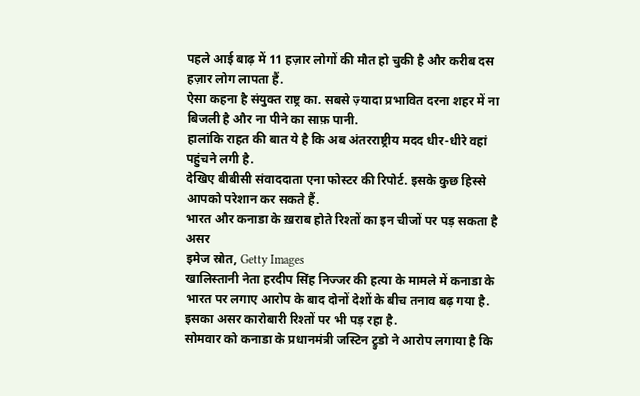पहले आई बाढ़ में 11 हज़ार लोगों की मौत हो चुकी है और करीब दस हज़ार लोग लापता हैं.
ऐसा कहना है संयुक्त राष्ट्र का. सबसे ज़्यादा प्रभावित दरना शहर में ना बिजली है और ना पीने का साफ़ पानी.
हालांकि राहत की बात ये है कि अब अंतरराष्ट्रीय मदद धीर-धीरे वहां पहुंचने लगी है.
देखिए बीबीसी संवाददाता एना फोस्टर की रिपोर्ट. इसके कुछ हिस्से आपको परेशान कर सकते हैं.
भारत और कनाडा के ख़राब होते रिश्तों का इन चीजों पर पड़ सकता है असर
इमेज स्रोत, Getty Images
खालिस्तानी नेता हरदीप सिंह निज्जर की हत्या के मामले में कनाडा के भारत पर लगाए आरोप के बाद दोनों देशों के बीच तनाव बढ़ गया है. इसका असर कारोबारी रिश्तों पर भी पड़ रहा है.
सोमवार को कनाडा के प्रधानमंत्री जस्टिन ट्रुडो ने आरोप लगाया है कि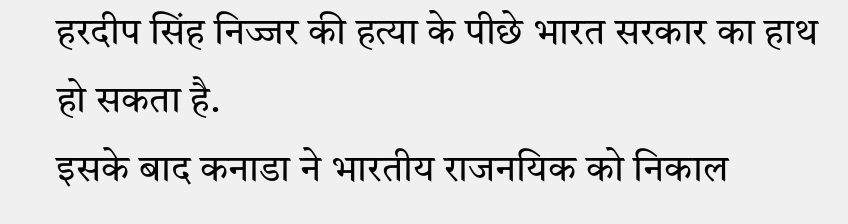हरदीप सिंह निज्जर की हत्या के पीछे भारत सरकार का हाथ हो सकता है.
इसके बाद कनाडा ने भारतीय राजनयिक को निकाल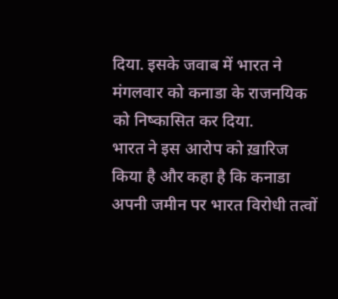दिया. इसके जवाब में भारत ने मंगलवार को कनाडा के राजनयिक को निष्कासित कर दिया.
भारत ने इस आरोप को ख़ारिज किया है और कहा है कि कनाडा अपनी जमीन पर भारत विरोधी तत्वों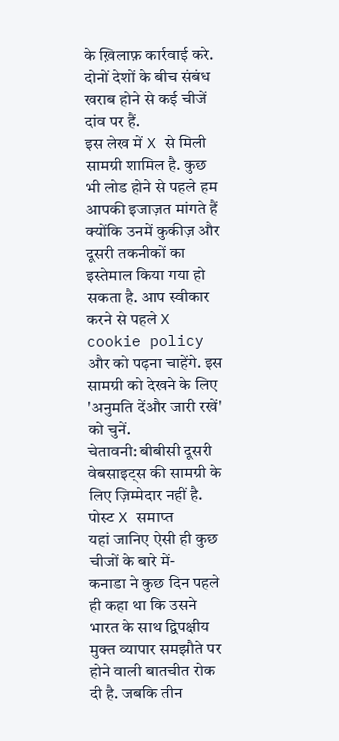के ख़िलाफ़ कार्रवाई करे. दोनों देशों के बीच संबंध खराब होने से कई चीजें दांव पर हैं.
इस लेख में X से मिली सामग्री शामिल है. कुछ भी लोड होने से पहले हम आपकी इजाज़त मांगते हैं क्योंकि उनमें कुकीज़ और दूसरी तकनीकों का इस्तेमाल किया गया हो सकता है. आप स्वीकार करने से पहले X cookie policy और को पढ़ना चाहेंगे. इस सामग्री को देखने के लिए 'अनुमति देंऔर जारी रखें' को चुनें.
चेतावनी: बीबीसी दूसरी वेबसाइट्स की सामग्री के लिए ज़िम्मेदार नहीं है.
पोस्ट X समाप्त
यहां जानिए ऐसी ही कुछ चीजों के बारे में-
कनाडा ने कुछ दिन पहले ही कहा था कि उसने भारत के साथ द्विपक्षीय मुक्त व्यापार समझौते पर होने वाली बातचीत रोक दी है. जबकि तीन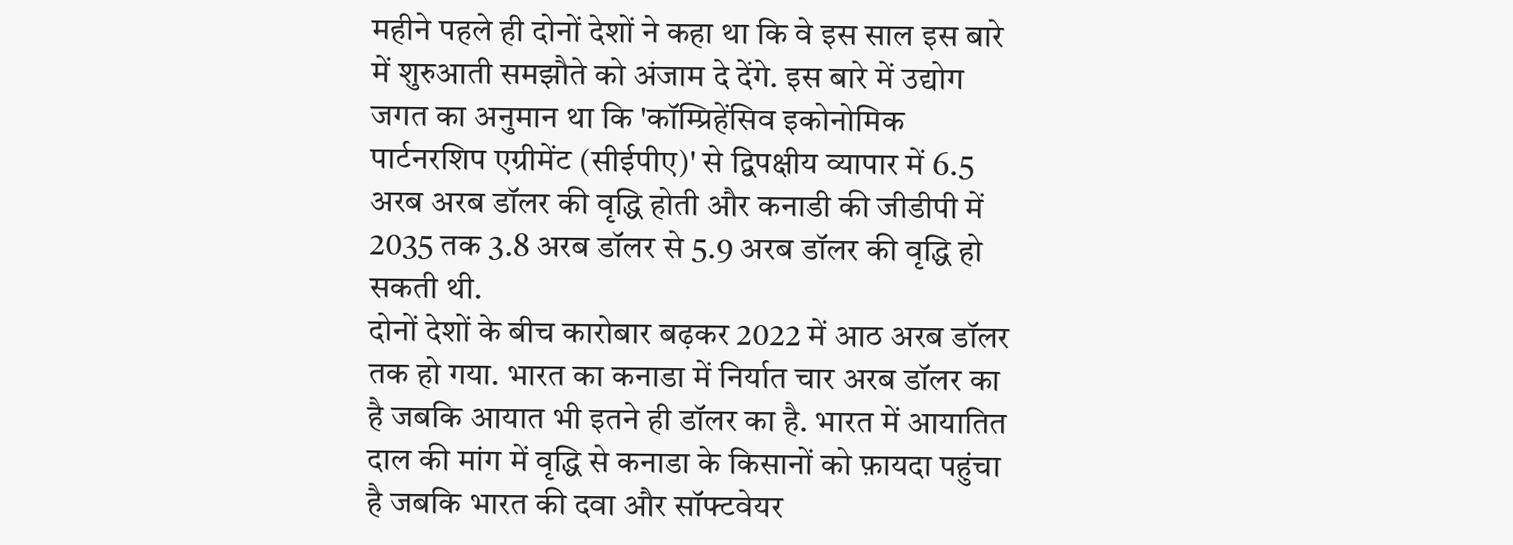महीने पहले ही दोनों देशों ने कहा था कि वे इस साल इस बारे में शुरुआती समझौते को अंजाम दे देंगे. इस बारे में उद्योग जगत का अनुमान था कि 'कॉम्प्रिहेंसिव इकोनोमिक पार्टनरशिप एग्रीमेंट (सीईपीए)' से द्विपक्षीय व्यापार में 6.5 अरब अरब डॉलर की वृद्धि होती और कनाडी की जीडीपी में 2035 तक 3.8 अरब डॉलर से 5.9 अरब डॉलर की वृद्धि हो सकती थी.
दोनों देशों के बीच कारोबार बढ़कर 2022 में आठ अरब डॉलर तक हो गया. भारत का कनाडा में निर्यात चार अरब डॉलर का है जबकि आयात भी इतने ही डॉलर का है. भारत में आयातित दाल की मांग में वृद्धि से कनाडा के किसानों को फ़ायदा पहुंचा है जबकि भारत की दवा और सॉफ्टवेयर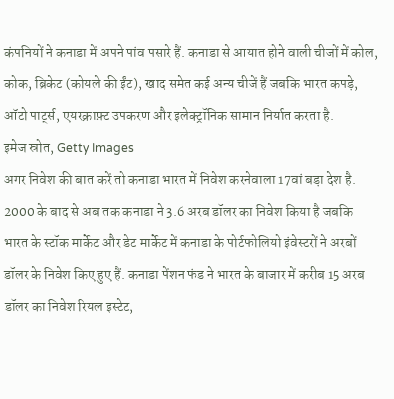कंपनियों ने कनाडा में अपने पांव पसारे हैं. कनाडा से आयात होने वाली चीजों में कोल, कोक, ब्रिकेट (कोयले की ईंट), खाद समेत कई अन्य चीजें हैं जबकि भारत कपड़े, ऑटो पार्ट्स, एयरक्राफ़्ट उपकरण और इलेक्ट्रॉनिक सामान निर्यात करता है.
इमेज स्रोत, Getty Images
अगर निवेश की बात करें तो कनाडा भारत में निवेश करनेवाला 17वां बड़ा देश है. 2000 के बाद से अब तक कनाडा ने 3.6 अरब डॉलर का निवेश किया है जबकि भारत के स्टॉक मार्केट और डेट मार्केट में कनाडा के पोर्टफोलियो इंवेस्टरों ने अरबों डॉलर के निवेश किए हुए हैं. कनाडा पेंशन फंड ने भारत के बाजार में करीब 15 अरब डॉलर का निवेश रियल इस्टेट,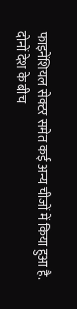फाइनेंशियल सेक्टर समेत कई अन्य चीजों में किया हुआ है.
दोनों देश के बीच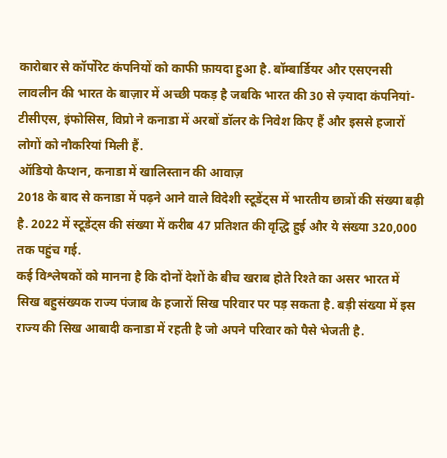कारोबार से कॉर्पोरेट कंपनियों को काफी फ़ायदा हुआ है. बॉम्बार्डियर और एसएनसी लावलीन की भारत के बाज़ार में अच्छी पकड़ है जबकि भारत की 30 से ज़्यादा कंपनियां-टीसीएस, इंफोसिस, विप्रो ने कनाडा में अरबों डॉलर के निवेश किए हैं और इससे हजारों लोगों को नौकरियां मिली हैं.
ऑडियो कैप्शन, कनाडा में खालिस्तान की आवाज़
2018 के बाद से कनाडा में पढ़ने आने वाले विदेशी स्टूडेंट्स में भारतीय छात्रों की संख्या बढ़ी है. 2022 में स्टूडेंट्स की संख्या में करीब 47 प्रतिशत की वृद्धि हुई और ये संख्या 320,000 तक पहुंच गई.
कई विश्लेषकों को मानना है कि दोनों देशों के बीच खराब होते रिश्ते का असर भारत में सिख बहुसंख्यक राज्य पंजाब के हजारों सिख परिवार पर पड़ सकता है. बड़ी संख्या में इस राज्य की सिख आबादी कनाडा में रहती है जो अपने परिवार को पैसे भेजती है.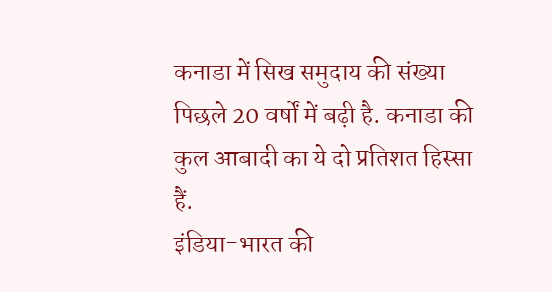कनाडा में सिख समुदाय की संख्या पिछले 20 वर्षों में बढ़ी है. कनाडा की कुल आबादी का ये दो प्रतिशत हिस्सा हैं.
इंडिया-भारत की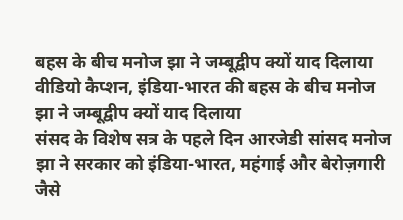बहस के बीच मनोज झा ने जम्बूद्वीप क्यों याद दिलाया
वीडियो कैप्शन, इंडिया-भारत की बहस के बीच मनोज झा ने जम्बूद्वीप क्यों याद दिलाया
संसद के विशेष सत्र के पहले दिन आरजेडी सांसद मनोज झा ने सरकार को इंडिया-भारत, महंगाई और बेरोज़गारी जैसे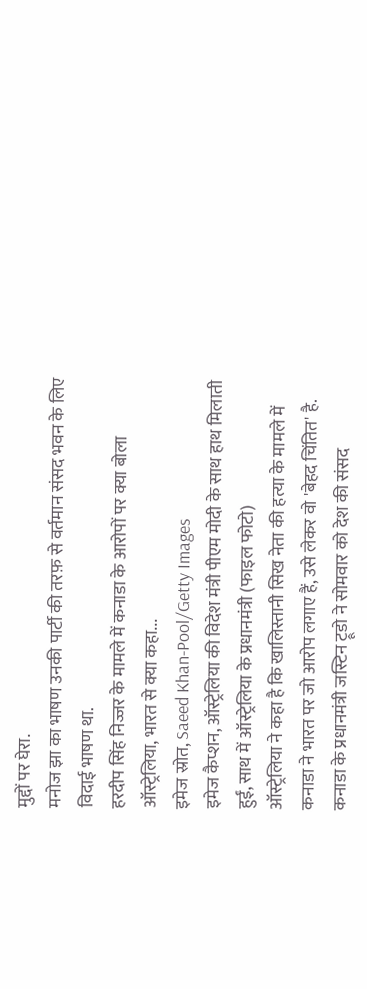मुद्दों पर घेरा.
मनोज झा का भाषण उनकी पार्टी की तरफ़ से वर्तमान संसद भवन के लिए विदाई भाषण था.
हरदीप सिंह निज्जर के मामले में कनाडा के आरोपों पर क्या बोला ऑस्ट्रेलिया, भारत से क्या कहा...
इमेज स्रोत, Saeed Khan-Pool/Getty Images
इमेज कैप्शन, ऑस्ट्रेलिया की विदेश मंत्री पीएम मोदी के साथ हाथ मिलाती हुईं, साथ में ऑस्ट्रेलिया के प्रधानमंत्री (फाइल फोटो)
ऑस्ट्रेलिया ने कहा है कि खालिस्तानी सिख नेता की हत्या के मामले में कनाडा ने भारत पर जो आरोप लगाए हैं, उसे लेकर वो 'बेहद चिंतित' है.
कनाडा के प्रधानमंत्री जस्टिन ट्रूडो ने सोमवार को देश की संसद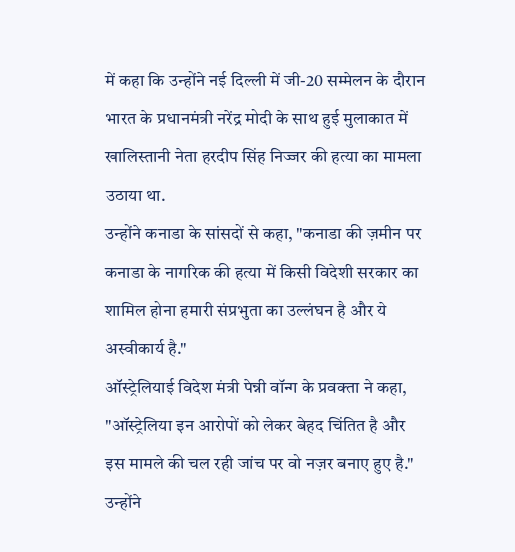में कहा कि उन्होंने नई दिल्ली में जी-20 सम्मेलन के दौरान भारत के प्रधानमंत्री नरेंद्र मोदी के साथ हुई मुलाकात में खालिस्तानी नेता हरदीप सिंह निज्जर की हत्या का मामला उठाया था.
उन्होंने कनाडा के सांसदों से कहा, "कनाडा की ज़मीन पर कनाडा के नागरिक की हत्या में किसी विदेशी सरकार का शामिल होना हमारी संप्रभुता का उल्लंघन है और ये अस्वीकार्य है."
ऑस्ट्रेलियाई विदेश मंत्री पेन्नी वॉन्ग के प्रवक्ता ने कहा, "ऑस्ट्रेलिया इन आरोपों को लेकर बेहद चिंतित है और इस मामले की चल रही जांच पर वो नज़र बनाए हुए है."
उन्होंने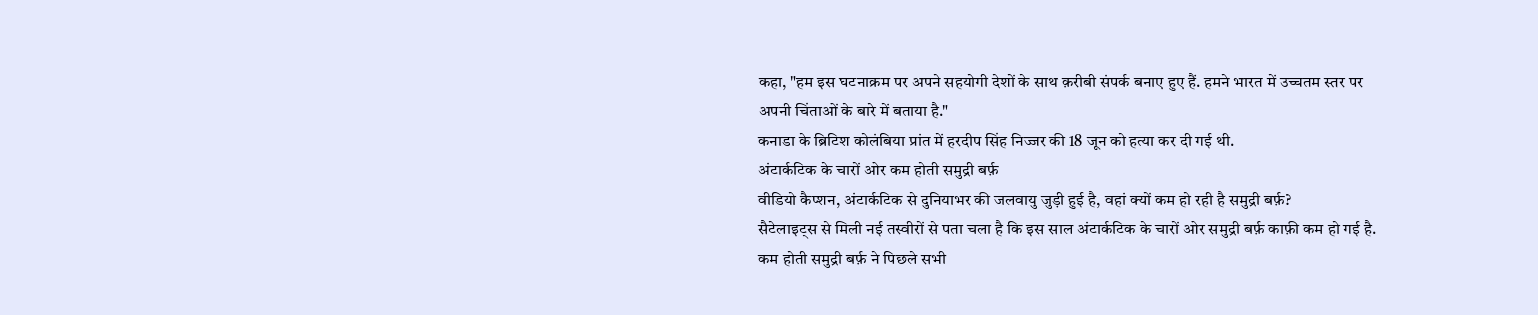कहा, "हम इस घटनाक्रम पर अपने सहयोगी देशों के साथ क़रीबी संपर्क बनाए हुए हैं. हमने भारत में उच्चतम स्तर पर अपनी चिंताओं के बारे में बताया है."
कनाडा के ब्रिटिश कोलंबिया प्रांत में हरदीप सिंह निज्जर की 18 जून को हत्या कर दी गई थी.
अंटार्कटिक के चारों ओर कम होती समुद्री बर्फ़
वीडियो कैप्शन, अंटार्कटिक से दुनियाभर की जलवायु जुड़ी हुई है, वहां क्यों कम हो रही है समुद्री बर्फ़?
सैटेलाइट्स से मिली नई तस्वीरों से पता चला है कि इस साल अंटार्कटिक के चारों ओर समुद्री बर्फ़ काफ़ी कम हो गई है.
कम होती समुद्री बर्फ़ ने पिछले सभी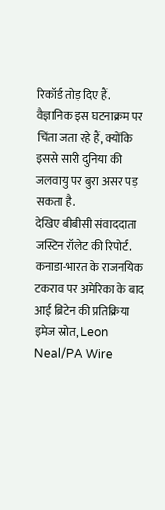रिकॉर्ड तोड़ दिए हैं.
वैज्ञानिक इस घटनाक्रम पर चिंता जता रहे हैं, क्योंकि इससे सारी दुनिया की जलवायु पर बुरा असर पड़ सकता है.
देखिए बीबीसी संवाददाता जस्टिन रॉलेट की रिपोर्ट.
कनाडा-भारत के राजनयिक टकराव पर अमेरिका के बाद आई ब्रिटेन की प्रतिक्रिया
इमेज स्रोत, Leon Neal/PA Wire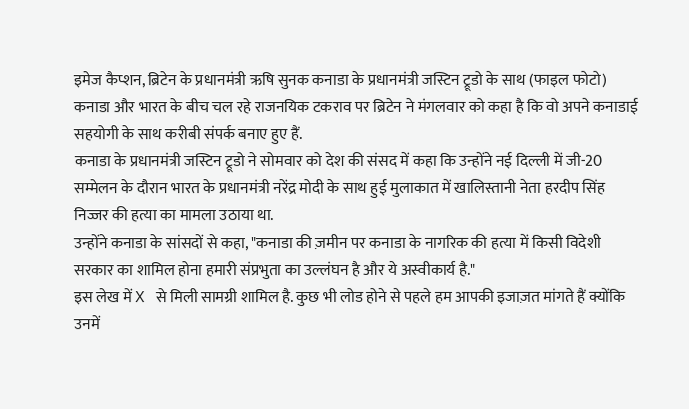इमेज कैप्शन, ब्रिटेन के प्रधानमंत्री ऋषि सुनक कनाडा के प्रधानमंत्री जस्टिन ट्रूडो के साथ (फाइल फोटो)
कनाडा और भारत के बीच चल रहे राजनयिक टकराव पर ब्रिटेन ने मंगलवार को कहा है कि वो अपने कनाडाई सहयोगी के साथ करीबी संपर्क बनाए हुए हैं.
कनाडा के प्रधानमंत्री जस्टिन ट्रूडो ने सोमवार को देश की संसद में कहा कि उन्होंने नई दिल्ली में जी-20 सम्मेलन के दौरान भारत के प्रधानमंत्री नरेंद्र मोदी के साथ हुई मुलाकात में खालिस्तानी नेता हरदीप सिंह निज्जर की हत्या का मामला उठाया था.
उन्होंने कनाडा के सांसदों से कहा, "कनाडा की ज़मीन पर कनाडा के नागरिक की हत्या में किसी विदेशी सरकार का शामिल होना हमारी संप्रभुता का उल्लंघन है और ये अस्वीकार्य है."
इस लेख में X से मिली सामग्री शामिल है. कुछ भी लोड होने से पहले हम आपकी इजाज़त मांगते हैं क्योंकि उनमें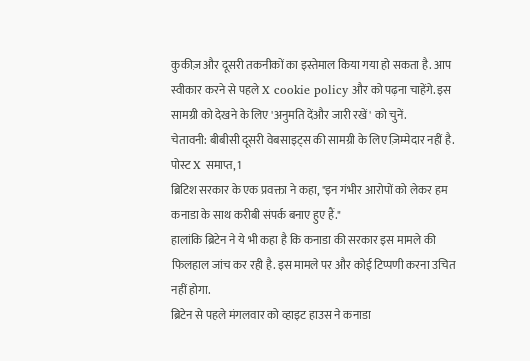कुकीज़ और दूसरी तकनीकों का इस्तेमाल किया गया हो सकता है. आप स्वीकार करने से पहले X cookie policy और को पढ़ना चाहेंगे. इस सामग्री को देखने के लिए 'अनुमति देंऔर जारी रखें' को चुनें.
चेतावनी: बीबीसी दूसरी वेबसाइट्स की सामग्री के लिए ज़िम्मेदार नहीं है.
पोस्ट X समाप्त, 1
ब्रिटिश सरकार के एक प्रवक्ता ने कहा, "इन गंभीर आरोपों को लेकर हम कनाडा के साथ करीबी संपर्क बनाए हुए हैं."
हालांकि ब्रिटेन ने ये भी कहा है कि कनाडा की सरकार इस मामले की फिलहाल जांच कर रही है. इस मामले पर और कोई टिप्पणी करना उचित नहीं होगा.
ब्रिटेन से पहले मंगलवार को व्हाइट हाउस ने कनाडा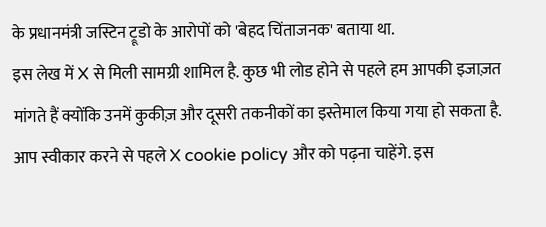के प्रधानमंत्री जस्टिन ट्रूडो के आरोपों को 'बेहद चिंताजनक' बताया था.
इस लेख में X से मिली सामग्री शामिल है. कुछ भी लोड होने से पहले हम आपकी इजाज़त मांगते हैं क्योंकि उनमें कुकीज़ और दूसरी तकनीकों का इस्तेमाल किया गया हो सकता है. आप स्वीकार करने से पहले X cookie policy और को पढ़ना चाहेंगे. इस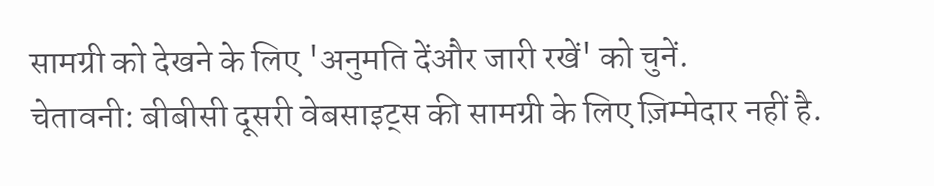सामग्री को देखने के लिए 'अनुमति देंऔर जारी रखें' को चुनें.
चेतावनी: बीबीसी दूसरी वेबसाइट्स की सामग्री के लिए ज़िम्मेदार नहीं है.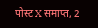पोस्ट X समाप्त, 2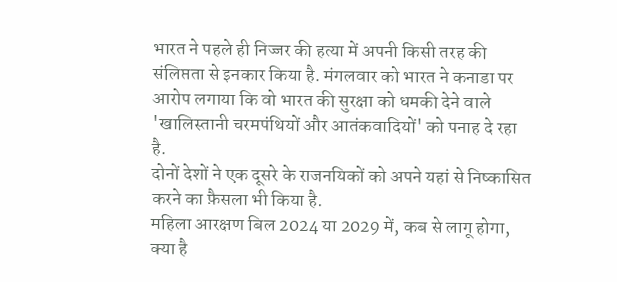भारत ने पहले ही निज्जर की हत्या में अपनी किसी तरह की संलिप्तता से इनकार किया है. मंगलवार को भारत ने कनाडा पर आरोप लगाया कि वो भारत की सुरक्षा को धमकी देने वाले 'खालिस्तानी चरमपंथियों और आतंकवादियों' को पनाह दे रहा है.
दोनों देशों ने एक दूसरे के राजनयिकों को अपने यहां से निष्कासित करने का फ़ैसला भी किया है.
महिला आरक्षण बिल 2024 या 2029 में, कब से लागू होगा, क्या है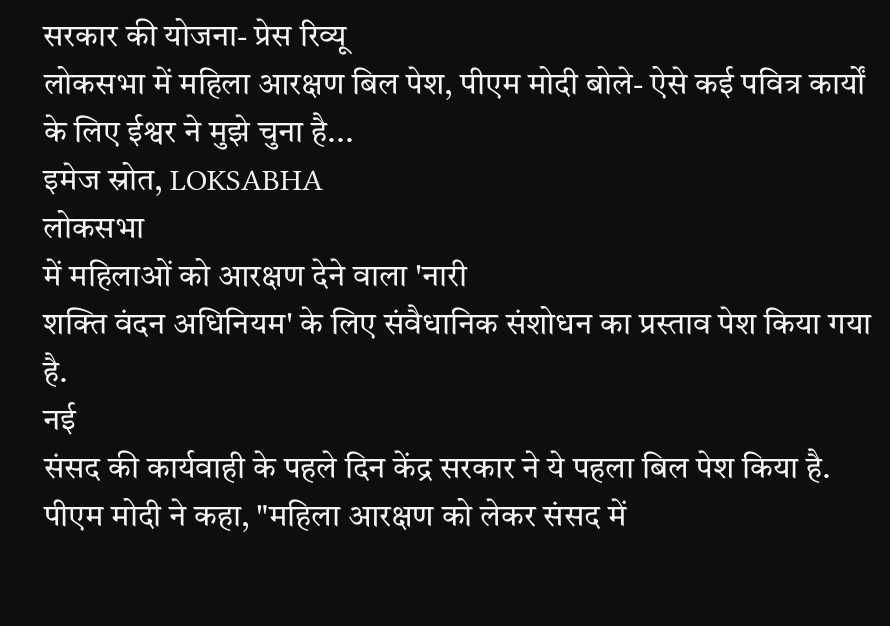सरकार की योजना- प्रेस रिव्यू
लोकसभा में महिला आरक्षण बिल पेश, पीएम मोदी बोले- ऐसे कई पवित्र कार्यों के लिए ईश्वर ने मुझे चुना है...
इमेज स्रोत, LOKSABHA
लोकसभा
में महिलाओं को आरक्षण देने वाला 'नारी
शक्ति वंदन अधिनियम' के लिए संवैधानिक संशोधन का प्रस्ताव पेश किया गया है.
नई
संसद की कार्यवाही के पहले दिन केंद्र सरकार ने ये पहला बिल पेश किया है.
पीएम मोदी ने कहा, "महिला आरक्षण को लेकर संसद में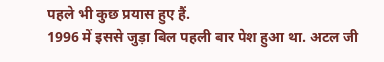पहले भी कुछ प्रयास हुए हैं.
1996 में इससे जुड़ा बिल पहली बार पेश हुआ था. अटल जी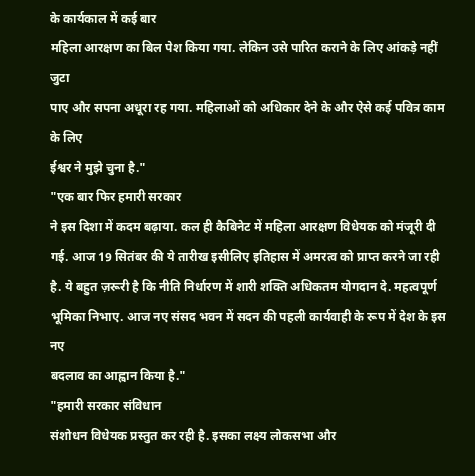के कार्यकाल में कई बार
महिला आरक्षण का बिल पेश किया गया. लेकिन उसे पारित कराने के लिए आंकड़े नहीं जुटा
पाए और सपना अधूरा रह गया. महिलाओं को अधिकार देने के और ऐसे कई पवित्र काम के लिए
ईश्वर ने मुझे चुना है."
"एक बार फिर हमारी सरकार
ने इस दिशा में कदम बढ़ाया. कल ही कैबिनेट में महिला आरक्षण विधेयक को मंजूरी दी
गई. आज 19 सितंबर की ये तारीख इसीलिए इतिहास में अमरत्व को प्राप्त करने जा रही
है. ये बहुत ज़रूरी है कि नीति निर्धारण में शारी शक्ति अधिकतम योगदान दे. महत्वपूर्ण
भूमिका निभाए. आज नए संसद भवन में सदन की पहली कार्यवाही के रूप में देश के इस नए
बदलाव का आह्वान किया है."
"हमारी सरकार संविधान
संशोधन विधेयक प्रस्तुत कर रही है. इसका लक्ष्य लोकसभा और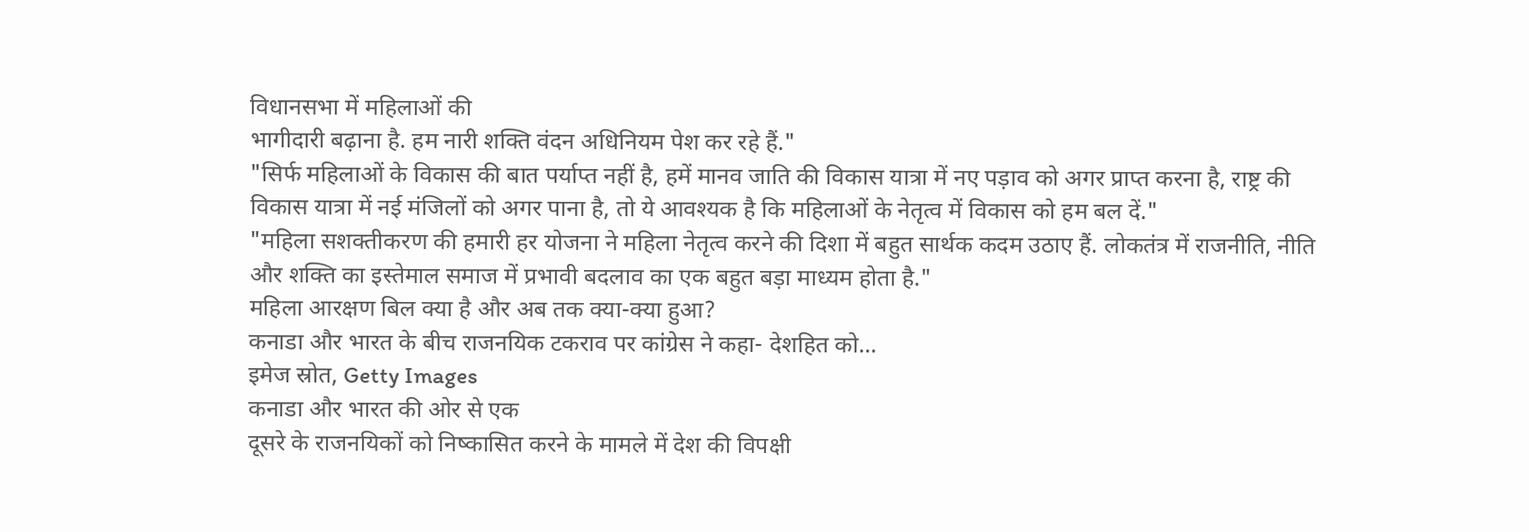विधानसभा में महिलाओं की
भागीदारी बढ़ाना है. हम नारी शक्ति वंदन अधिनियम पेश कर रहे हैं."
"सिर्फ महिलाओं के विकास की बात पर्याप्त नहीं है, हमें मानव जाति की विकास यात्रा में नए पड़ाव को अगर प्राप्त करना है, राष्ट्र की विकास यात्रा में नई मंजिलों को अगर पाना है, तो ये आवश्यक है कि महिलाओं के नेतृत्व में विकास को हम बल दें."
"महिला सशक्तीकरण की हमारी हर योजना ने महिला नेतृत्व करने की दिशा में बहुत सार्थक कदम उठाए हैं. लोकतंत्र में राजनीति, नीति और शक्ति का इस्तेमाल समाज में प्रभावी बदलाव का एक बहुत बड़ा माध्यम होता है."
महिला आरक्षण बिल क्या है और अब तक क्या-क्या हुआ?
कनाडा और भारत के बीच राजनयिक टकराव पर कांग्रेस ने कहा- देशहित को...
इमेज स्रोत, Getty Images
कनाडा और भारत की ओर से एक
दूसरे के राजनयिकों को निष्कासित करने के मामले में देश की विपक्षी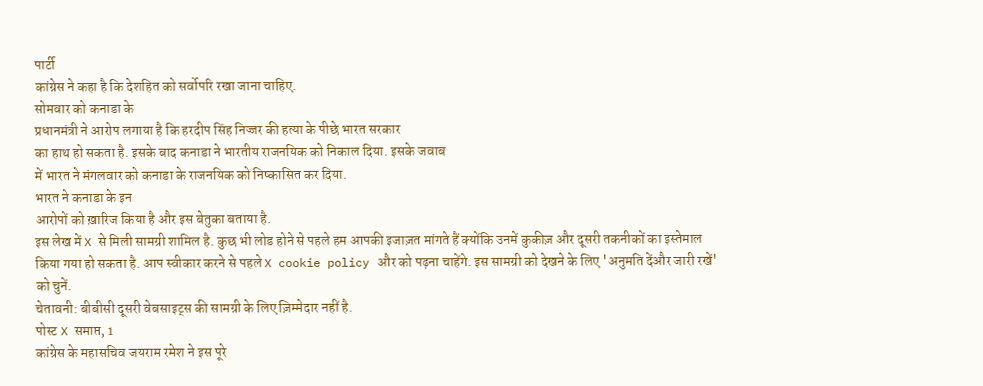पार्टी
कांग्रेस ने कहा है कि देशहित को सर्वोपरि रखा जाना चाहिए.
सोमवार को कनाडा के
प्रधानमंत्री ने आरोप लगाया है कि हरदीप सिंह निज्जर की हत्या के पीछे भारत सरकार
का हाथ हो सकता है. इसके बाद कनाडा ने भारतीय राजनयिक को निकाल दिया. इसके जवाब
में भारत ने मंगलवार को कनाडा के राजनयिक को निष्कासित कर दिया.
भारत ने कनाडा के इन
आरोपों को ख़ारिज किया है और इस बेतुका बताया है.
इस लेख में X से मिली सामग्री शामिल है. कुछ भी लोड होने से पहले हम आपकी इजाज़त मांगते हैं क्योंकि उनमें कुकीज़ और दूसरी तकनीकों का इस्तेमाल किया गया हो सकता है. आप स्वीकार करने से पहले X cookie policy और को पढ़ना चाहेंगे. इस सामग्री को देखने के लिए 'अनुमति देंऔर जारी रखें' को चुनें.
चेतावनी: बीबीसी दूसरी वेबसाइट्स की सामग्री के लिए ज़िम्मेदार नहीं है.
पोस्ट X समाप्त, 1
कांग्रेस के महासचिव जयराम रमेश ने इस पूरे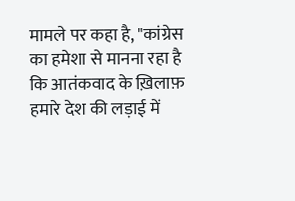मामले पर कहा है, "कांग्रेस का हमेशा से मानना रहा है कि आतंकवाद के ख़िलाफ़ हमारे देश की लड़ाई में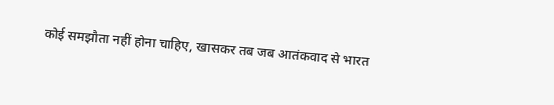कोई समझौता नहीं होना चाहिए, खासकर तब जब आतंकवाद से भारत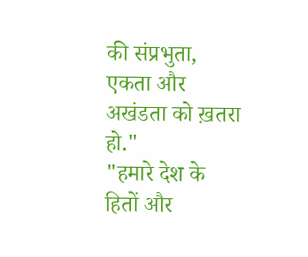की संप्रभुता, एकता और अखंडता को ख़तरा हो."
"हमारे देश के हितों और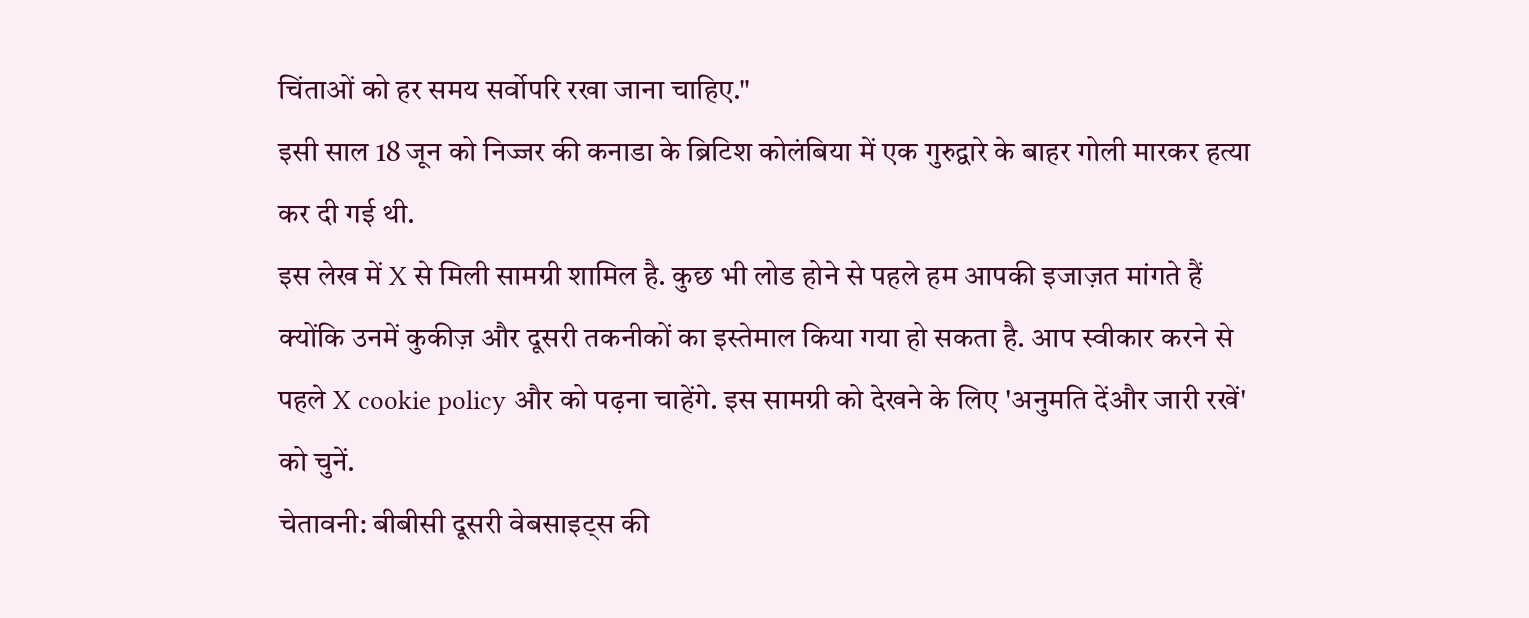चिंताओं को हर समय सर्वोपरि रखा जाना चाहिए."
इसी साल 18 जून को निज्जर की कनाडा के ब्रिटिश कोलंबिया में एक गुरुद्वारे के बाहर गोली मारकर हत्या कर दी गई थी.
इस लेख में X से मिली सामग्री शामिल है. कुछ भी लोड होने से पहले हम आपकी इजाज़त मांगते हैं क्योंकि उनमें कुकीज़ और दूसरी तकनीकों का इस्तेमाल किया गया हो सकता है. आप स्वीकार करने से पहले X cookie policy और को पढ़ना चाहेंगे. इस सामग्री को देखने के लिए 'अनुमति देंऔर जारी रखें' को चुनें.
चेतावनी: बीबीसी दूसरी वेबसाइट्स की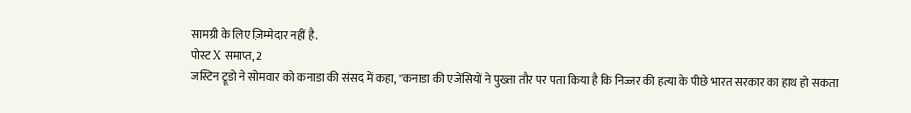सामग्री के लिए ज़िम्मेदार नहीं है.
पोस्ट X समाप्त, 2
जस्टिन ट्रूडो ने सोमवार को कनाडा की संसद में कहा, ''कनाडा की एजेंसियों ने पुख्ता तौर पर पता किया है कि निज्जर की हत्या के पीछे भारत सरकार का हाथ हो सकता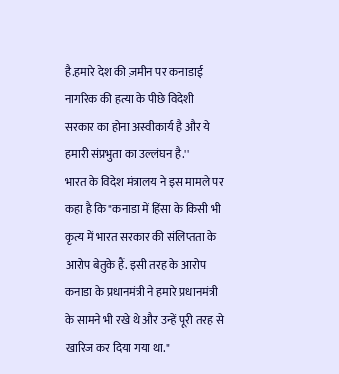है.हमारे देश की ज़मीन पर कनाडाई नागरिक की हत्या के पीछे विदेशी सरकार का होना अस्वीकार्य है और ये हमारी संप्रभुता का उल्लंघन है.''
भारत के विदेश मंत्रालय ने इस मामले पर कहा है कि "कनाडा में हिंसा के किसी भी कृत्य में भारत सरकार की संलिप्तता के आरोप बेतुके हैं. इसी तरह के आरोप कनाडा के प्रधानमंत्री ने हमारे प्रधानमंत्री के सामने भी रखे थे और उन्हें पूरी तरह से खारिज कर दिया गया था."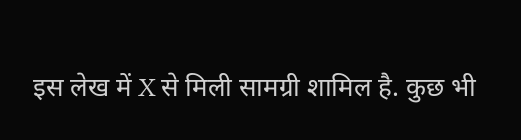इस लेख में X से मिली सामग्री शामिल है. कुछ भी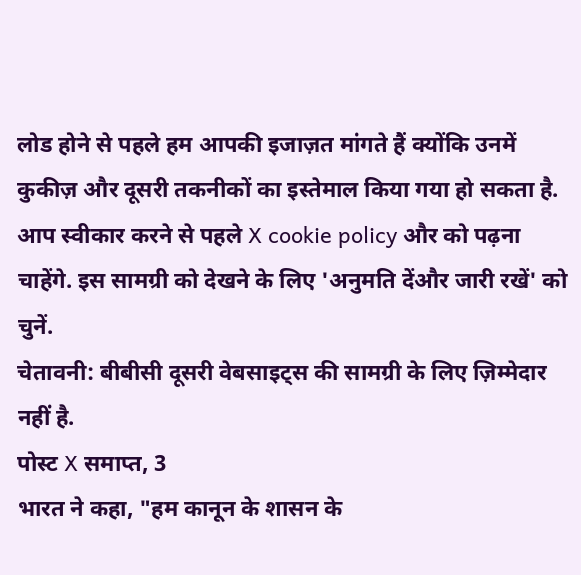लोड होने से पहले हम आपकी इजाज़त मांगते हैं क्योंकि उनमें कुकीज़ और दूसरी तकनीकों का इस्तेमाल किया गया हो सकता है. आप स्वीकार करने से पहले X cookie policy और को पढ़ना चाहेंगे. इस सामग्री को देखने के लिए 'अनुमति देंऔर जारी रखें' को चुनें.
चेतावनी: बीबीसी दूसरी वेबसाइट्स की सामग्री के लिए ज़िम्मेदार नहीं है.
पोस्ट X समाप्त, 3
भारत ने कहा, "हम कानून के शासन के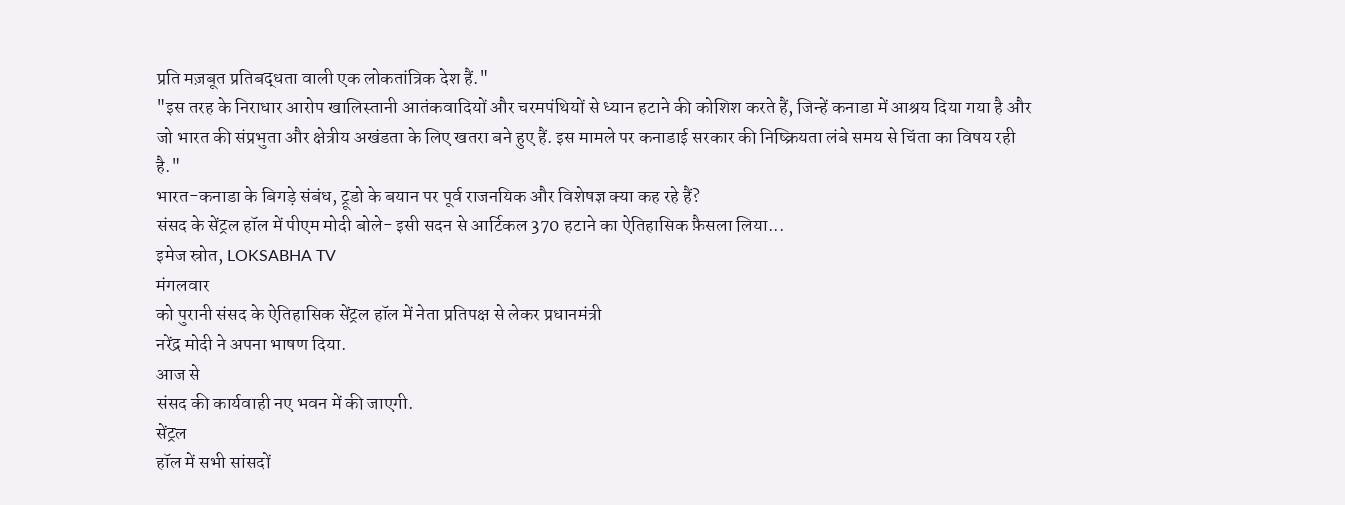प्रति मज़बूत प्रतिबद्धता वाली एक लोकतांत्रिक देश हैं."
"इस तरह के निराधार आरोप खालिस्तानी आतंकवादियों और चरमपंथियों से ध्यान हटाने की कोशिश करते हैं, जिन्हें कनाडा में आश्रय दिया गया है और जो भारत की संप्रभुता और क्षेत्रीय अखंडता के लिए खतरा बने हुए हैं. इस मामले पर कनाडाई सरकार की निष्क्रियता लंबे समय से चिंता का विषय रही है."
भारत-कनाडा के बिगड़े संबंध, ट्रूडो के बयान पर पूर्व राजनयिक और विशेषज्ञ क्या कह रहे हैं?
संसद के सेंट्रल हॉल में पीएम मोदी बोले- इसी सदन से आर्टिकल 370 हटाने का ऐतिहासिक फ़ैसला लिया...
इमेज स्रोत, LOKSABHA TV
मंगलवार
को पुरानी संसद के ऐतिहासिक सेंट्रल हॉल में नेता प्रतिपक्ष से लेकर प्रधानमंत्री
नरेंद्र मोदी ने अपना भाषण दिया.
आज से
संसद की कार्यवाही नए भवन में की जाएगी.
सेंट्रल
हॉल में सभी सांसदों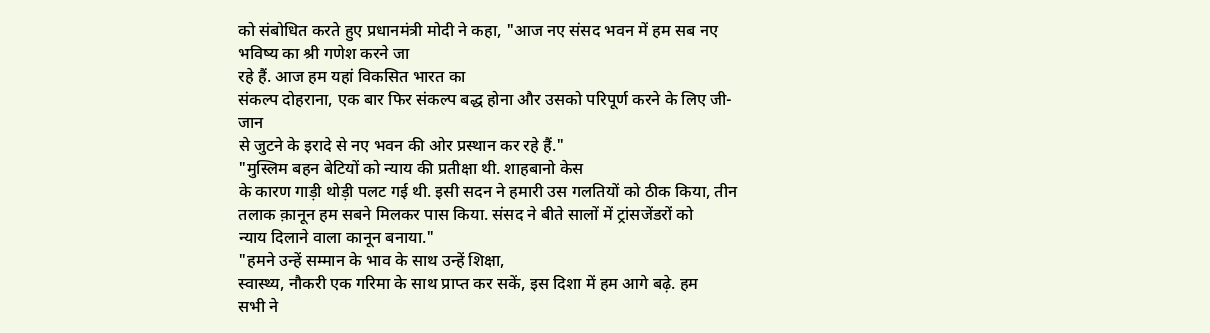को संबोधित करते हुए प्रधानमंत्री मोदी ने कहा, "आज नए संसद भवन में हम सब नए भविष्य का श्री गणेश करने जा
रहे हैं. आज हम यहां विकसित भारत का
संकल्प दोहराना, एक बार फिर संकल्प बद्ध होना और उसको परिपूर्ण करने के लिए जी-जान
से जुटने के इरादे से नए भवन की ओर प्रस्थान कर रहे हैं."
"मुस्लिम बहन बेटियों को न्याय की प्रतीक्षा थी. शाहबानो केस
के कारण गाड़ी थोड़ी पलट गई थी. इसी सदन ने हमारी उस गलतियों को ठीक किया, तीन
तलाक क़ानून हम सबने मिलकर पास किया. संसद ने बीते सालों में ट्रांसजेंडरों को
न्याय दिलाने वाला कानून बनाया."
"हमने उन्हें सम्मान के भाव के साथ उन्हें शिक्षा,
स्वास्थ्य, नौकरी एक गरिमा के साथ प्राप्त कर सकें, इस दिशा में हम आगे बढ़े. हम
सभी ने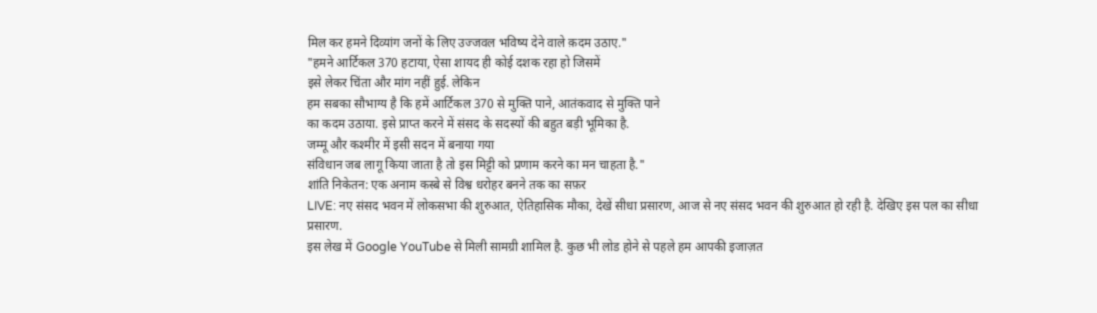मिल कर हमने दिव्यांग जनों के लिए उज्जवल भविष्य देने वाले क़दम उठाए."
"हमने आर्टिकल 370 हटाया, ऐसा शायद ही कोई दशक रहा हो जिसमें
इसे लेकर चिंता और मांग नहीं हुई. लेकिन
हम सबका सौभाग्य है कि हमें आर्टिकल 370 से मुक्ति पाने, आतंकवाद से मुक्ति पाने
का कदम उठाया. इसे प्राप्त करने में संसद के सदस्यों की बहुत बड़ी भूमिका है.
जम्मू और कश्मीर में इसी सदन में बनाया गया
संविधान जब लागू किया जाता है तो इस मिट्टी को प्रणाम करने का मन चाहता है."
शांति निकेतन: एक अनाम कस्बे से विश्व धरोहर बनने तक का सफ़र
LIVE: नए संसद भवन में लोकसभा की शुरुआत, ऐतिहासिक मौका, देखें सीधा प्रसारण, आज से नए संसद भवन की शुरुआत हो रही है. देखिए इस पल का सीधा प्रसारण.
इस लेख में Google YouTube से मिली सामग्री शामिल है. कुछ भी लोड होने से पहले हम आपकी इजाज़त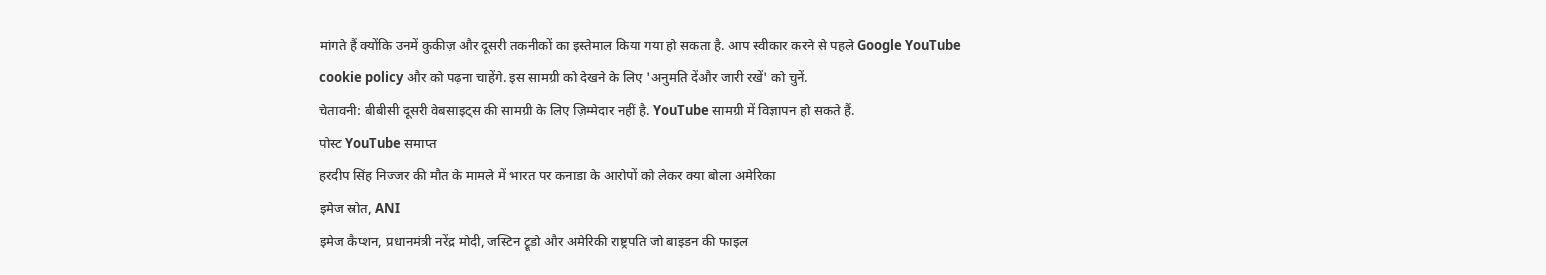मांगते हैं क्योंकि उनमें कुकीज़ और दूसरी तकनीकों का इस्तेमाल किया गया हो सकता है. आप स्वीकार करने से पहले Google YouTube cookie policy और को पढ़ना चाहेंगे. इस सामग्री को देखने के लिए 'अनुमति देंऔर जारी रखें' को चुनें.
चेतावनी: बीबीसी दूसरी वेबसाइट्स की सामग्री के लिए ज़िम्मेदार नहीं है. YouTube सामग्री में विज्ञापन हो सकते हैं.
पोस्ट YouTube समाप्त
हरदीप सिंह निज्जर की मौत के मामले में भारत पर कनाडा के आरोपों को लेकर क्या बोला अमेरिका
इमेज स्रोत, ANI
इमेज कैप्शन, प्रधानमंत्री नरेंद्र मोदी, जस्टिन ट्रूडो और अमेरिकी राष्ट्रपति जो बाइडन की फाइल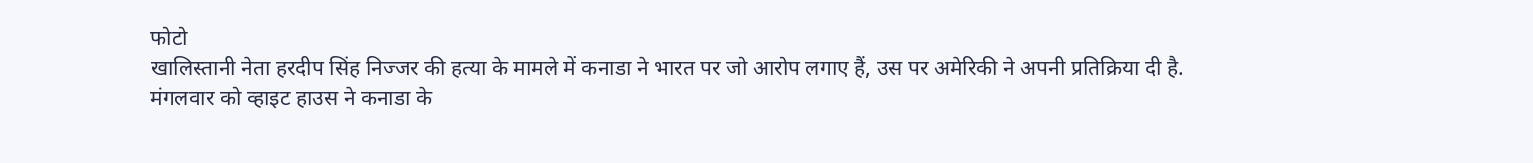फोटो
खालिस्तानी नेता हरदीप सिंह निज्जर की हत्या के मामले में कनाडा ने भारत पर जो आरोप लगाए हैं, उस पर अमेरिकी ने अपनी प्रतिक्रिया दी है.
मंगलवार को व्हाइट हाउस ने कनाडा के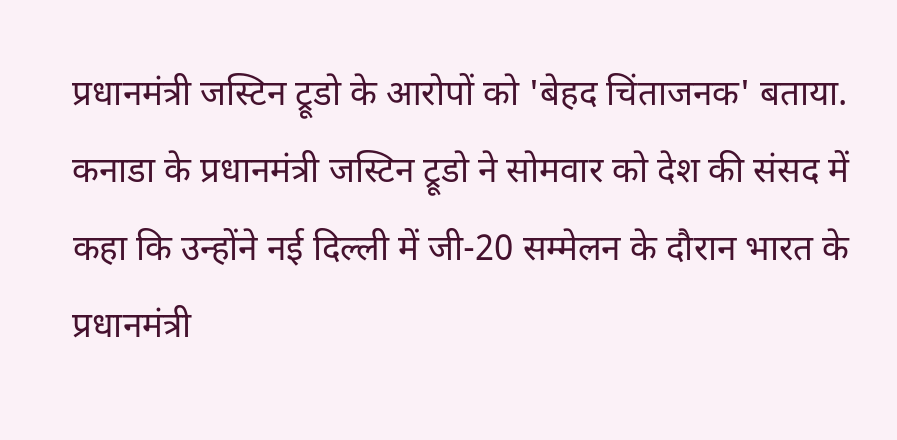प्रधानमंत्री जस्टिन ट्रूडो के आरोपों को 'बेहद चिंताजनक' बताया.
कनाडा के प्रधानमंत्री जस्टिन ट्रूडो ने सोमवार को देश की संसद में कहा कि उन्होंने नई दिल्ली में जी-20 सम्मेलन के दौरान भारत के प्रधानमंत्री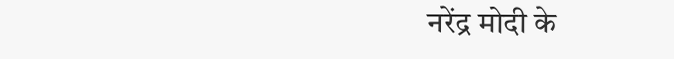नरेंद्र मोदी के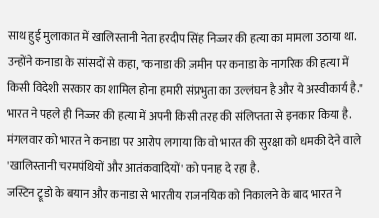साथ हुई मुलाकात में खालिस्तानी नेता हरदीप सिंह निज्जर की हत्या का मामला उठाया था.
उन्होंने कनाडा के सांसदों से कहा, "कनाडा की ज़मीन पर कनाडा के नागरिक की हत्या में किसी विदेशी सरकार का शामिल होना हमारी संप्रभुता का उल्लंघन है और ये अस्वीकार्य है."
भारत ने पहले ही निज्जर की हत्या में अपनी किसी तरह की संलिप्तता से इनकार किया है.
मंगलवार को भारत ने कनाडा पर आरोप लगाया कि वो भारत की सुरक्षा को धमकी देने वाले 'खालिस्तानी चरमपंथियों और आतंकवादियों' को पनाह दे रहा है.
जस्टिन ट्रूडो के बयान और कनाडा से भारतीय राजनयिक को निकालने के बाद भारत ने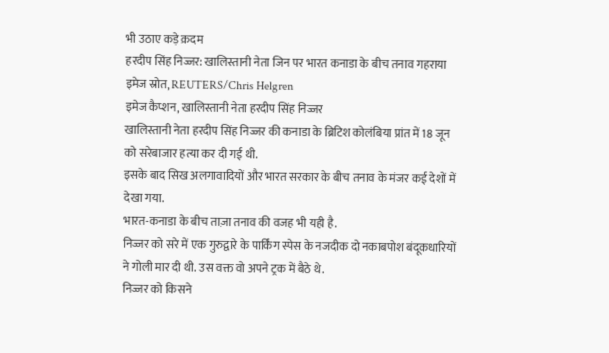भी उठाए कड़े क़दम
हरदीप सिंह निज्जर: खालिस्तानी नेता जिन पर भारत कनाडा के बीच तनाव गहराया
इमेज स्रोत, REUTERS/Chris Helgren
इमेज कैप्शन, खालिस्तानी नेता हरदीप सिंह निज्जर
खालिस्तानी नेता हरदीप सिंह निज्जर की कनाडा के ब्रिटिश कोलंबिया प्रांत में 18 जून को सरेबाजार हत्या कर दी गई थी.
इसके बाद सिख अलगावादियों और भारत सरकार के बीच तनाव के मंजर कई देशों में देखा गया.
भारत-कनाडा के बीच ताज़ा तनाव की वजह भी यही है.
निज्जर को सरे में एक गुरुद्वारे के पार्किंग स्पेस के नजदीक दो नकाबपोश बंदूकधारियों ने गोली मार दी थी. उस वक्त वो अपने ट्रक में बैठे थे.
निज्जर को किसने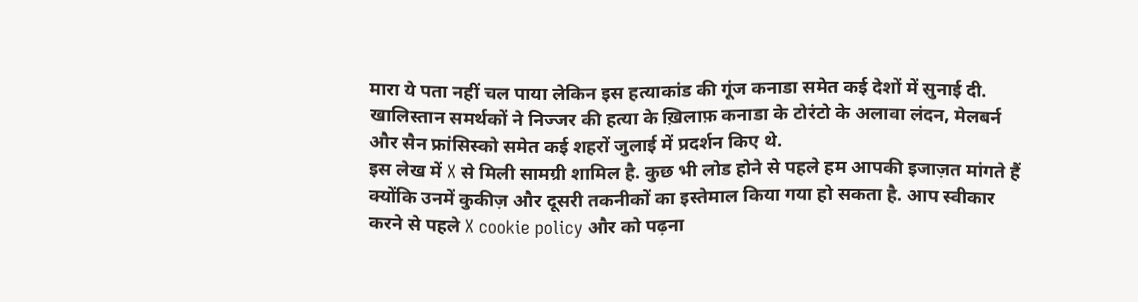मारा ये पता नहीं चल पाया लेकिन इस हत्याकांड की गूंज कनाडा समेत कई देशों में सुनाई दी.
खालिस्तान समर्थकों ने निज्जर की हत्या के ख़िलाफ़ कनाडा के टोरंटो के अलावा लंदन, मेलबर्न और सैन फ्रांसिस्को समेत कई शहरों जुलाई में प्रदर्शन किए थे.
इस लेख में X से मिली सामग्री शामिल है. कुछ भी लोड होने से पहले हम आपकी इजाज़त मांगते हैं क्योंकि उनमें कुकीज़ और दूसरी तकनीकों का इस्तेमाल किया गया हो सकता है. आप स्वीकार करने से पहले X cookie policy और को पढ़ना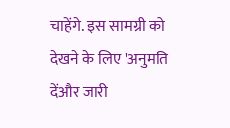चाहेंगे. इस सामग्री को देखने के लिए 'अनुमति देंऔर जारी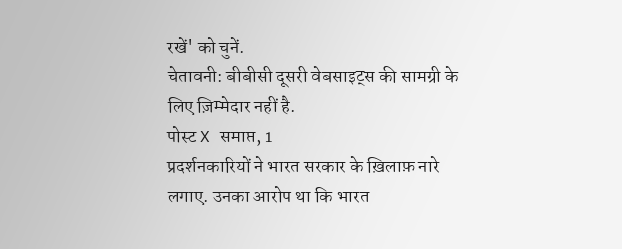रखें' को चुनें.
चेतावनी: बीबीसी दूसरी वेबसाइट्स की सामग्री के लिए ज़िम्मेदार नहीं है.
पोस्ट X समाप्त, 1
प्रदर्शनकारियों ने भारत सरकार के ख़िलाफ़ नारे लगाए. उनका आरोप था कि भारत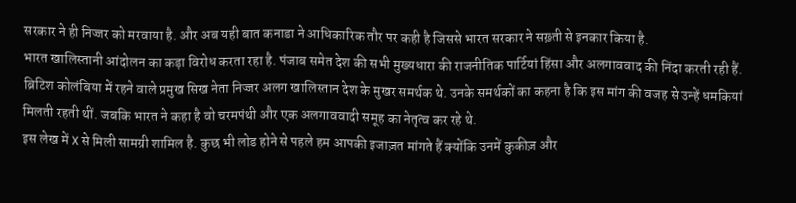सरकार ने ही निज्जर को मरवाया है. और अब यही बात कनाडा ने आधिकारिक तौर पर कही है जिससे भारत सरकार ने सख़्ती से इनकार किया है.
भारत खालिस्तानी आंदोलन का कड़ा विरोध करता रहा है. पंजाब समेत देश की सभी मुख्यधारा की राजनीतिक पार्टियां हिंसा और अलगाववाद की निंदा करती रही हैं.
ब्रिटिश कोलंबिया में रहने वाले प्रमुख सिख नेता निज्जर अलग खालिस्तान देश के मुखर समर्थक थे. उनके समर्थकों का कहना है कि इस मांग की वजह से उन्हें धमकियां मिलती रहती थीं. जबकि भारत ने कहा है वो चरमपंथी और एक अलगाववादी समूह का नेतृत्व कर रहे थे.
इस लेख में X से मिली सामग्री शामिल है. कुछ भी लोड होने से पहले हम आपकी इजाज़त मांगते हैं क्योंकि उनमें कुकीज़ और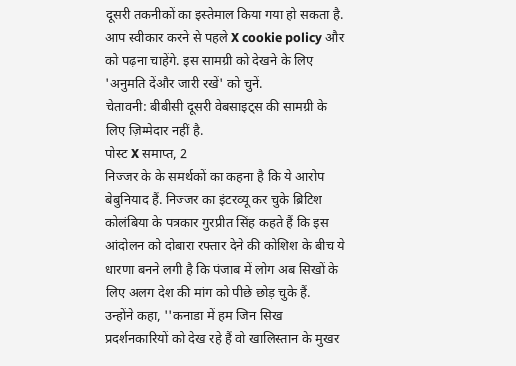दूसरी तकनीकों का इस्तेमाल किया गया हो सकता है. आप स्वीकार करने से पहले X cookie policy और को पढ़ना चाहेंगे. इस सामग्री को देखने के लिए 'अनुमति देंऔर जारी रखें' को चुनें.
चेतावनी: बीबीसी दूसरी वेबसाइट्स की सामग्री के लिए ज़िम्मेदार नहीं है.
पोस्ट X समाप्त, 2
निज्जर के के समर्थकों का कहना है कि ये आरोप बेबुनियाद हैं. निज्जर का इंटरव्यू कर चुके ब्रिटिश कोलंबिया के पत्रकार गुरप्रीत सिंह कहते हैं कि इस आंदोलन को दोबारा रफ्तार देने की कोशिश के बीच ये धारणा बनने लगी है कि पंजाब में लोग अब सिखों के लिए अलग देश की मांग को पीछे छोड़ चुके हैं.
उन्होंने कहा, ''कनाडा में हम जिन सिख प्रदर्शनकारियों को देख रहे हैं वो खालिस्तान के मुखर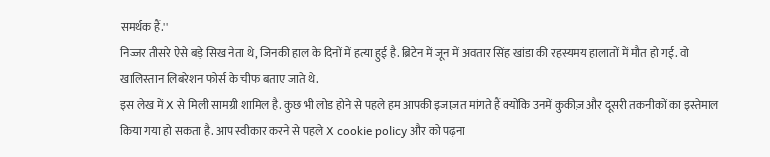समर्थक हैं.''
निज्जर तीसरे ऐसे बड़े सिख नेता थे, जिनकी हाल के दिनों में हत्या हुई है. ब्रिटेन में जून में अवतार सिंह खांडा की रहस्यमय हालातों में मौत हो गई. वो खालिस्तान लिबरेशन फोर्स के चीफ बताए जाते थे.
इस लेख में X से मिली सामग्री शामिल है. कुछ भी लोड होने से पहले हम आपकी इजाज़त मांगते हैं क्योंकि उनमें कुकीज़ और दूसरी तकनीकों का इस्तेमाल किया गया हो सकता है. आप स्वीकार करने से पहले X cookie policy और को पढ़ना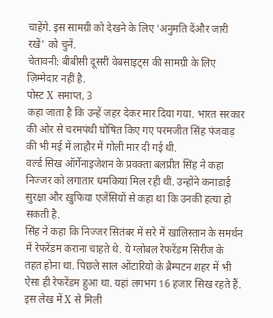चाहेंगे. इस सामग्री को देखने के लिए 'अनुमति देंऔर जारी रखें' को चुनें.
चेतावनी: बीबीसी दूसरी वेबसाइट्स की सामग्री के लिए ज़िम्मेदार नहीं है.
पोस्ट X समाप्त, 3
कहा जाता है कि उन्हें ज़हर देकर मार दिया गया. भारत सरकार की ओर से चरमपंथी घोषित किए गए परमजीत सिंह पंजवाड़ की भी मई में लाहौर में गोली मार दी गई थी.
वर्ल्ड सिख ऑर्गेनाइजेशन के प्रवक्ता बलप्रीत सिंह ने कहा निज्जर को लगातार धमकियां मिल रही थीं. उन्होंने कनाडाई सुरक्षा और ख़ुफिया एजेंसियों से कहा था कि उनकी हत्या हो सकती है.
सिंह ने कहा कि निज्जर सितंबर में सरे में खालिस्तान के समर्थन में रेफरेंडम कराना चाहते थे. ये ग्लोबल रेफरेंडम सिरीज के तहत होना था. पिछले साल ओंटारियो के ब्रैम्पटन शहर में भी ऐसा ही रेफरेंडम हुआ था. यहां लगभग 16 हजार सिख रहते हैं.
इस लेख में X से मिली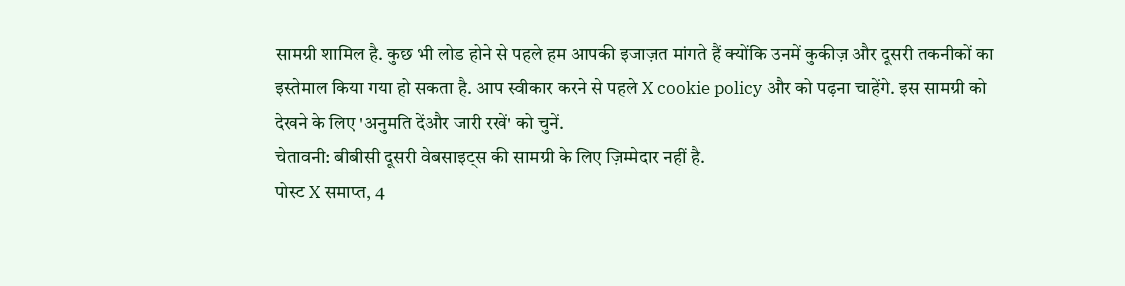सामग्री शामिल है. कुछ भी लोड होने से पहले हम आपकी इजाज़त मांगते हैं क्योंकि उनमें कुकीज़ और दूसरी तकनीकों का इस्तेमाल किया गया हो सकता है. आप स्वीकार करने से पहले X cookie policy और को पढ़ना चाहेंगे. इस सामग्री को देखने के लिए 'अनुमति देंऔर जारी रखें' को चुनें.
चेतावनी: बीबीसी दूसरी वेबसाइट्स की सामग्री के लिए ज़िम्मेदार नहीं है.
पोस्ट X समाप्त, 4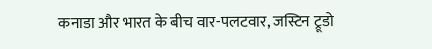कनाडा और भारत के बीच वार-पलटवार, जस्टिन ट्रूडो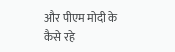और पीएम मोदी के कैसे रहे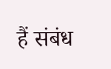हैं संबंध